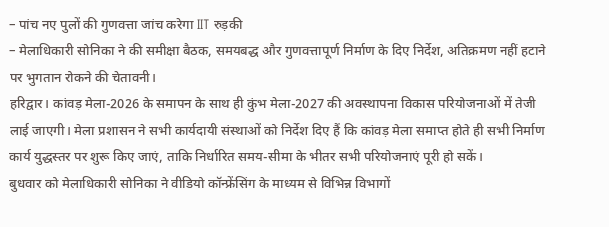– पांच नए पुलों की गुणवत्ता जांच करेगा IIT रुड़की
– मेलाधिकारी सोनिका ने की समीक्षा बैठक, समयबद्ध और गुणवत्तापूर्ण निर्माण के दिए निर्देश, अतिक्रमण नहीं हटाने पर भुगतान रोकने की चेतावनी।
हरिद्वार। कांवड़ मेला-2026 के समापन के साथ ही कुंभ मेला-2027 की अवस्थापना विकास परियोजनाओं में तेजी लाई जाएगी। मेला प्रशासन ने सभी कार्यदायी संस्थाओं को निर्देश दिए हैं कि कांवड़ मेला समाप्त होते ही सभी निर्माण कार्य युद्धस्तर पर शुरू किए जाएं, ताकि निर्धारित समय-सीमा के भीतर सभी परियोजनाएं पूरी हो सकें।
बुधवार को मेलाधिकारी सोनिका ने वीडियो कॉन्फ्रेंसिंग के माध्यम से विभिन्न विभागों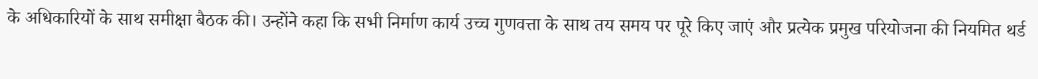के अधिकारियों के साथ समीक्षा बैठक की। उन्होंने कहा कि सभी निर्माण कार्य उच्च गुणवत्ता के साथ तय समय पर पूरे किए जाएं और प्रत्येक प्रमुख परियोजना की नियमित थर्ड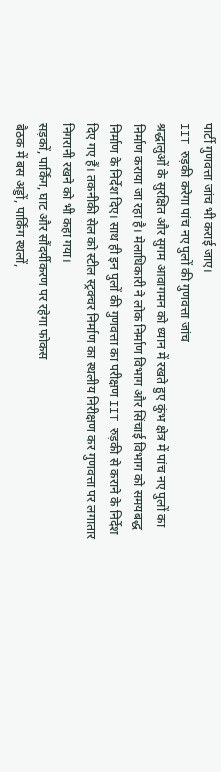पार्टी गुणवत्ता जांच भी कराई जाए।
IIT रुड़की करेगा पांच नए पुलों की गुणवत्ता जांच
श्रद्धालुओं के सुरक्षित और सुगम आवागमन को ध्यान में रखते हुए कुंभ क्षेत्र में पांच नए पुलों का निर्माण कराया जा रहा है। मेलाधिकारी ने लोक निर्माण विभाग और सिंचाई विभाग को समयबद्ध निर्माण के निर्देश दिए। साथ ही इन पुलों की गुणवत्ता का परीक्षण IIT रुड़की से कराने के निर्देश दिए गए हैं। तकनीकी सेल को स्टील स्ट्रक्चर निर्माण का स्थलीय निरीक्षण कर गुणवत्ता पर लगातार निगरानी रखने को भी कहा गया।
सड़कों, पार्किंग, घाट और सौंदर्यीकरण पर रहेगा फोकस
बैठक में बस अड्डों, पार्किंग स्थलों,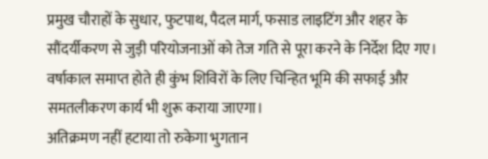प्रमुख चौराहों के सुधार, फुटपाथ, पैदल मार्ग, फसाड लाइटिंग और शहर के सौंदर्यीकरण से जुड़ी परियोजनाओं को तेज गति से पूरा करने के निर्देश दिए गए। वर्षाकाल समाप्त होते ही कुंभ शिविरों के लिए चिन्हित भूमि की सफाई और समतलीकरण कार्य भी शुरू कराया जाएगा।
अतिक्रमण नहीं हटाया तो रुकेगा भुगतान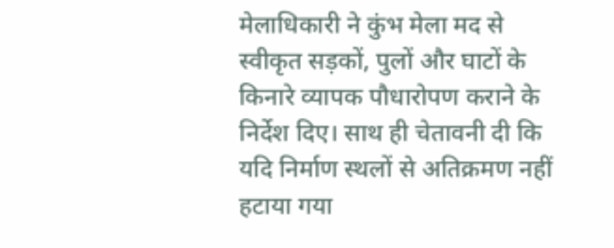मेलाधिकारी ने कुंभ मेला मद से स्वीकृत सड़कों, पुलों और घाटों के किनारे व्यापक पौधारोपण कराने के निर्देश दिए। साथ ही चेतावनी दी कि यदि निर्माण स्थलों से अतिक्रमण नहीं हटाया गया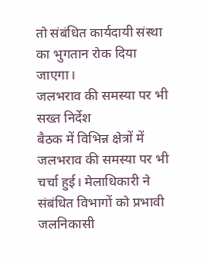तो संबंधित कार्यदायी संस्था का भुगतान रोक दिया जाएगा।
जलभराव की समस्या पर भी सख्त निर्देश
बैठक में विभिन्न क्षेत्रों में जलभराव की समस्या पर भी चर्चा हुई। मेलाधिकारी ने संबंधित विभागों को प्रभावी जलनिकासी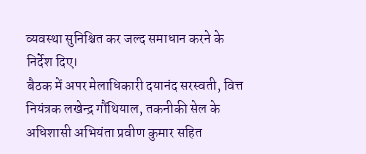व्यवस्था सुनिश्चित कर जल्द समाधान करने के निर्देश दिए।
बैठक में अपर मेलाधिकारी दयानंद सरस्वती, वित्त नियंत्रक लखेन्द्र गौंथियाल, तकनीकी सेल के अधिशासी अभियंता प्रवीण कुमार सहित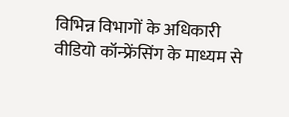विभिन्न विभागों के अधिकारी वीडियो कॉन्फ्रेंसिंग के माध्यम से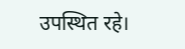उपस्थित रहे।